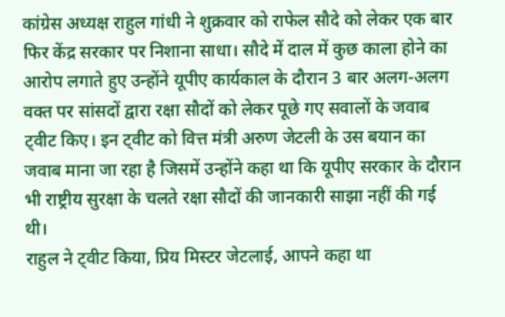कांग्रेस अध्यक्ष राहुल गांधी ने शुक्रवार को राफेल सौदे को लेकर एक बार फिर केंद्र सरकार पर निशाना साधा। सौदे में दाल में कुछ काला होने का आरोप लगाते हुए उन्होंने यूपीए कार्यकाल के दौरान 3 बार अलग-अलग वक्त पर सांसदों द्वारा रक्षा सौदों को लेकर पूछे गए सवालों के जवाब ट्वीट किए। इन ट्वीट को वित्त मंत्री अरुण जेटली के उस बयान का जवाब माना जा रहा है जिसमें उन्होंने कहा था कि यूपीए सरकार के दौरान भी राष्ट्रीय सुरक्षा के चलते रक्षा सौदों की जानकारी साझा नहीं की गई थी।
राहुल ने ट्वीट किया, प्रिय मिस्टर जेटलाई, आपने कहा था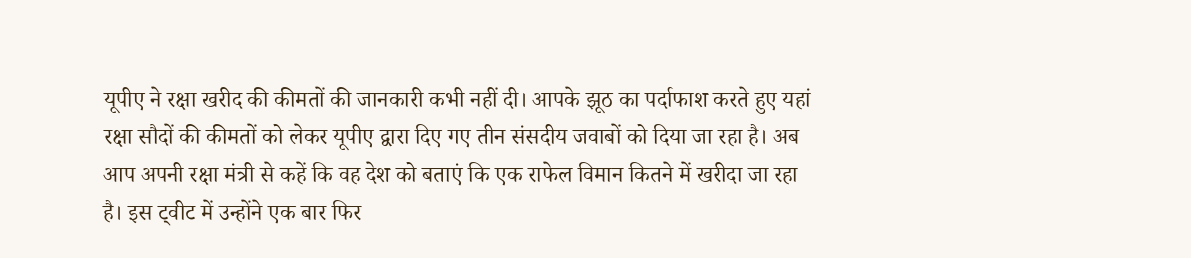यूपीए ने रक्षा खरीद की कीमतों की जानकारी कभी नहीं दी। आपके झूठ का पर्दाफाश करते हुए यहां रक्षा सौदों की कीमतों को लेकर यूपीए द्वारा दिए गए तीन संसदीय जवाबों को दिया जा रहा है। अब आप अपनी रक्षा मंत्री से कहें कि वह देश को बताएं कि एक राफेल विमान कितने में खरीदा जा रहा है। इस ट्वीट में उन्होंने एक बार फिर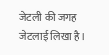जेटली की जगह जेटलाई लिखा है।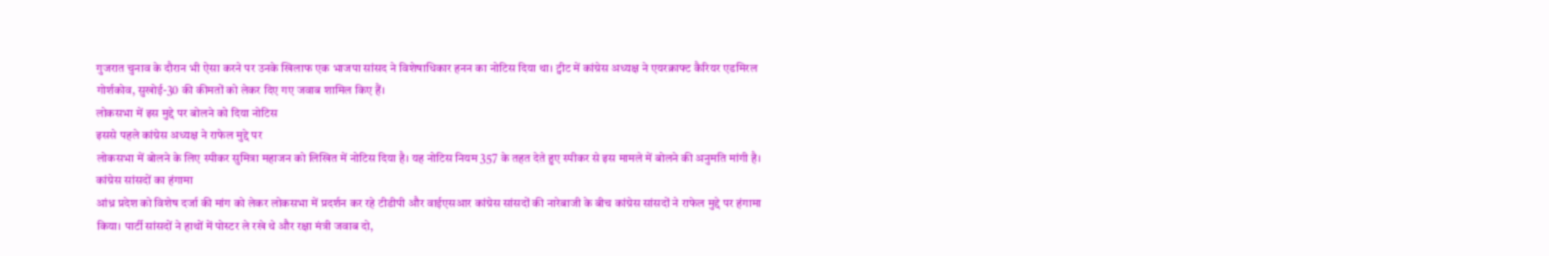गुजरात चुनाव के दौरान भी ऐसा करने पर उनके खिलाफ एक भाजपा सांसद ने विशेषाधिकार हनन का नोटिस दिया था। ट्वीट में कांग्रेस अध्यक्ष ने एयरक्राफ्ट कैरियर एडमिरल गोर्शकोव, सुखोई-30 की कीमतों को लेकर दिए गए जवाब शामिल किए हैं।
लोकसभा में इस मुद्दे पर बोलने को दिया नोटिस
इससे पहले कांग्रेस अध्यक्ष ने राफेल मुद्दे पर
लोकसभा में बोलने के लिए स्पीकर सुमित्रा महाजन को लिखित में नोटिस दिया है। यह नोटिस नियम 357 के तहत देते हुए स्पीकर से इस मामले में बोलने की अनुमति मांगी है।
कांग्रेस सांसदों का हंगामा
आंध्र प्रदेश को विशेष दर्जा की मांग को लेकर लोकसभा में प्रदर्शन कर रहे टीडीपी और वाईएसआर कांग्रेस सांसदों की नारेबाजी के बीच कांग्रेस सांसदों ने राफेल मुद्दे पर हंगामा किया। पार्टी सांसदों ने हाथों में पोस्टर ले रखे थे और रक्षा मंत्री जवाब दो,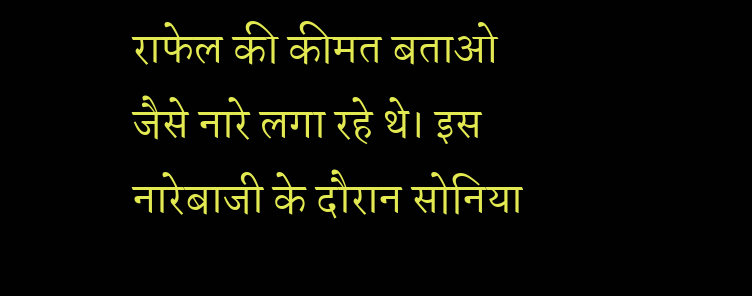राफेल की कीमत बताओ जैसे नारे लगा रहे थे। इस नारेबाजी के दौरान सोनिया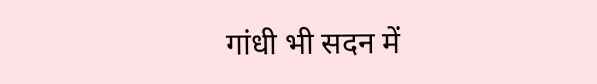गांधी भी सदन में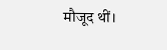मौजूद थीं।